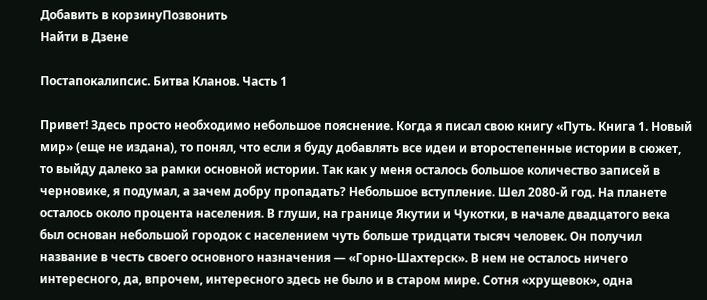Добавить в корзинуПозвонить
Найти в Дзене

Постапокалипсис. Битва Кланов. Часть 1

Привет! Здесь просто необходимо небольшое пояснение. Когда я писал свою книгу «Путь. Книга 1. Новый мир» (еще не издана), то понял, что если я буду добавлять все идеи и второстепенные истории в сюжет, то выйду далеко за рамки основной истории. Так как у меня осталось большое количество записей в черновике, я подумал, а зачем добру пропадать? Небольшое вступление. Шел 2080-й год. На планете осталось около процента населения. В глуши, на границе Якутии и Чукотки, в начале двадцатого века был основан небольшой городок с населением чуть больше тридцати тысяч человек. Он получил название в честь своего основного назначения — «Горно-Шахтерск». В нем не осталось ничего интересного, да, впрочем, интересного здесь не было и в старом мире. Сотня «хрущевок», одна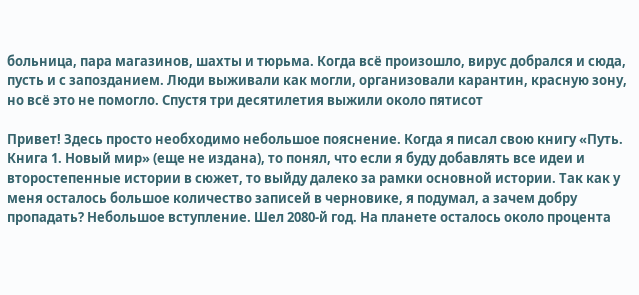больница, пара магазинов, шахты и тюрьма. Когда всё произошло, вирус добрался и сюда, пусть и с запозданием. Люди выживали как могли, организовали карантин, красную зону, но всё это не помогло. Спустя три десятилетия выжили около пятисот

Привет! Здесь просто необходимо небольшое пояснение. Когда я писал свою книгу «Путь. Книга 1. Новый мир» (еще не издана), то понял, что если я буду добавлять все идеи и второстепенные истории в сюжет, то выйду далеко за рамки основной истории. Так как у меня осталось большое количество записей в черновике, я подумал, а зачем добру пропадать? Небольшое вступление. Шел 2080-й год. На планете осталось около процента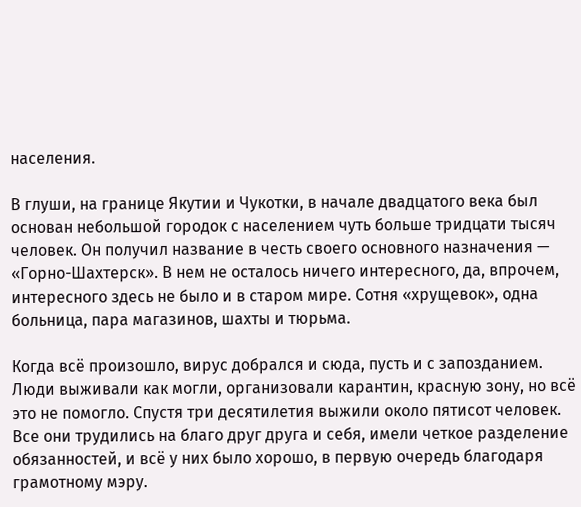населения.

В глуши, на границе Якутии и Чукотки, в начале двадцатого века был основан небольшой городок с населением чуть больше тридцати тысяч человек. Он получил название в честь своего основного назначения — «Горно-Шахтерск». В нем не осталось ничего интересного, да, впрочем, интересного здесь не было и в старом мире. Сотня «хрущевок», одна больница, пара магазинов, шахты и тюрьма.

Когда всё произошло, вирус добрался и сюда, пусть и с запозданием. Люди выживали как могли, организовали карантин, красную зону, но всё это не помогло. Спустя три десятилетия выжили около пятисот человек. Все они трудились на благо друг друга и себя, имели четкое разделение обязанностей, и всё у них было хорошо, в первую очередь благодаря грамотному мэру.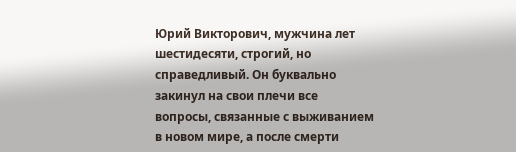Юрий Викторович, мужчина лет шестидесяти, строгий, но справедливый. Он буквально закинул на свои плечи все вопросы, связанные с выживанием в новом мире, а после смерти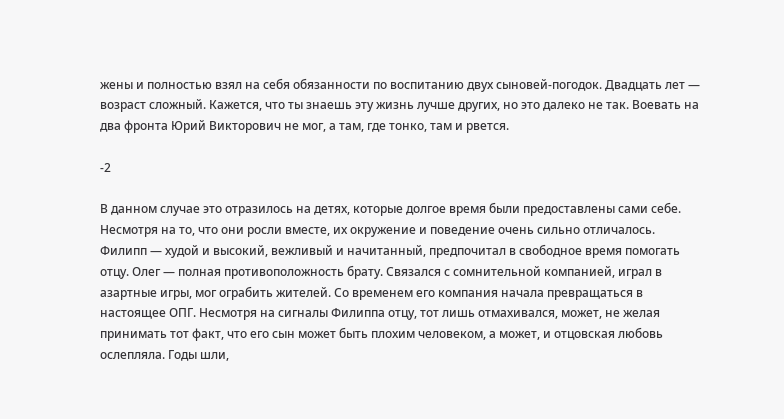жены и полностью взял на себя обязанности по воспитанию двух сыновей-погодок. Двадцать лет — возраст сложный. Кажется, что ты знаешь эту жизнь лучше других, но это далеко не так. Воевать на два фронта Юрий Викторович не мог, а там, где тонко, там и рвется.

-2

В данном случае это отразилось на детях, которые долгое время были предоставлены сами себе. Несмотря на то, что они росли вместе, их окружение и поведение очень сильно отличалось. Филипп — худой и высокий, вежливый и начитанный, предпочитал в свободное время помогать отцу. Олег — полная противоположность брату. Связался с сомнительной компанией, играл в азартные игры, мог ограбить жителей. Со временем его компания начала превращаться в настоящее ОПГ. Несмотря на сигналы Филиппа отцу, тот лишь отмахивался, может, не желая принимать тот факт, что его сын может быть плохим человеком, а может, и отцовская любовь ослепляла. Годы шли,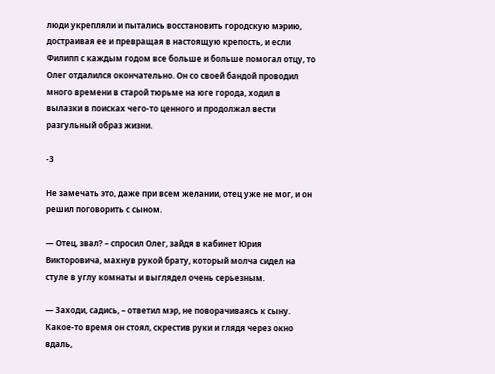люди укрепляли и пытались восстановить городскую мэрию, достраивая ее и превращая в настоящую крепость, и если Филипп с каждым годом все больше и больше помогал отцу, то Олег отдалился окончательно. Он со своей бандой проводил много времени в старой тюрьме на юге города, ходил в вылазки в поисках чего-то ценного и продолжал вести разгульный образ жизни.

-3

Не замечать это, даже при всем желании, отец уже не мог, и он решил поговорить с сыном.

— Отец, звал? – спросил Олег, зайдя в кабинет Юрия Викторовича, махнув рукой брату, который молча сидел на стуле в углу комнаты и выглядел очень серьезным.

— Заходи, садись, – ответил мэр, не поворачиваясь к сыну. Какое-то время он стоял, скрестив руки и глядя через окно вдаль,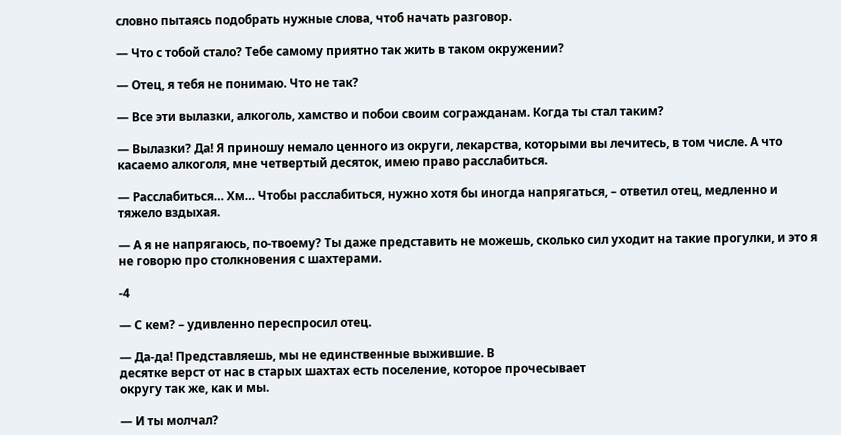словно пытаясь подобрать нужные слова, чтоб начать разговор.

— Что с тобой стало? Тебе самому приятно так жить в таком окружении?

— Отец, я тебя не понимаю. Что не так?

— Все эти вылазки, алкоголь, хамство и побои своим согражданам. Когда ты стал таким?

— Вылазки? Да! Я приношу немало ценного из округи, лекарства, которыми вы лечитесь, в том числе. А что касаемо алкоголя, мне четвертый десяток, имею право расслабиться.

— Расслабиться… Хм… Чтобы расслабиться, нужно хотя бы иногда напрягаться, – ответил отец, медленно и тяжело вздыхая.

— А я не напрягаюсь, по-твоему? Ты даже представить не можешь, сколько сил уходит на такие прогулки, и это я не говорю про столкновения с шахтерами.

-4

— С кем? – удивленно переспросил отец.

— Да-да! Представляешь, мы не единственные выжившие. В
десятке верст от нас в старых шахтах есть поселение, которое прочесывает
округу так же, как и мы.

— И ты молчал?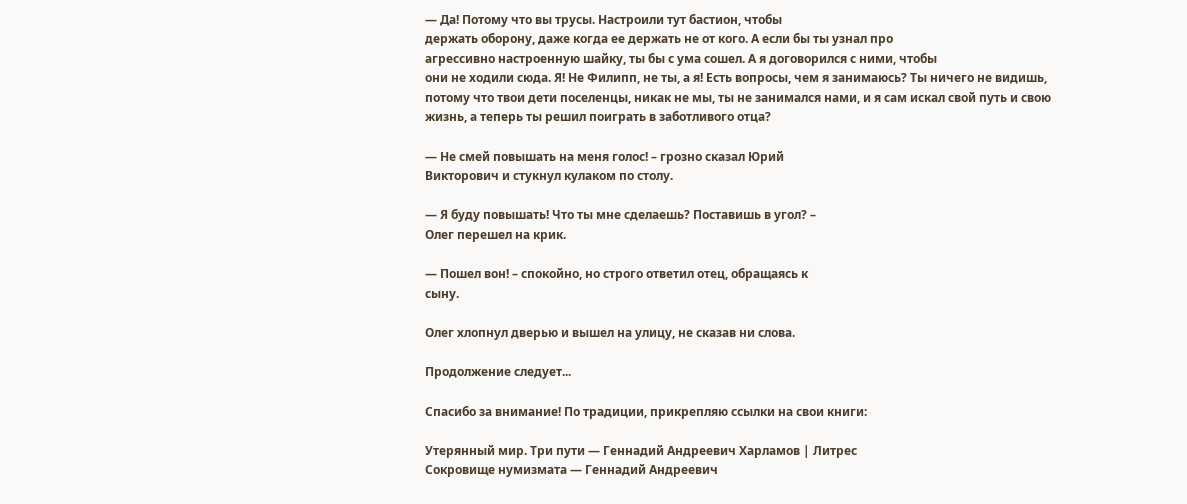— Да! Потому что вы трусы. Настроили тут бастион, чтобы
держать оборону, даже когда ее держать не от кого. А если бы ты узнал про
агрессивно настроенную шайку, ты бы с ума сошел. А я договорился с ними, чтобы
они не ходили сюда. Я! Не Филипп, не ты, а я! Есть вопросы, чем я занимаюсь? Ты ничего не видишь, потому что твои дети поселенцы, никак не мы, ты не занимался нами, и я сам искал свой путь и свою жизнь, а теперь ты решил поиграть в заботливого отца?

— Не смей повышать на меня голос! – грозно сказал Юрий
Викторович и стукнул кулаком по столу.

— Я буду повышать! Что ты мне сделаешь? Поставишь в угол? –
Олег перешел на крик.

— Пошел вон! – спокойно, но строго ответил отец, обращаясь к
сыну.

Олег хлопнул дверью и вышел на улицу, не сказав ни слова.

Продолжение следует...

Спасибо за внимание! По традиции, прикрепляю ссылки на свои книги:

Утерянный мир. Три пути — Геннадий Андреевич Харламов | Литрес
Сокровище нумизмата — Геннадий Андреевич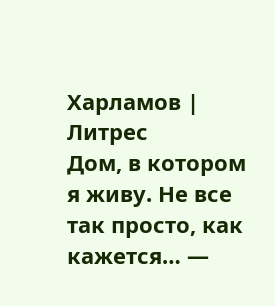Харламов | Литрес
Дом, в котором я живу. Не все так просто, как кажется… —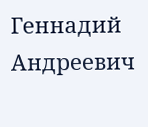Геннадий Андреевич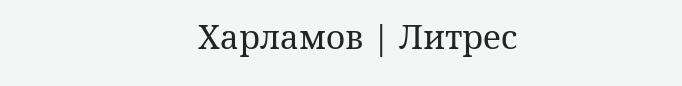Харламов | Литрес